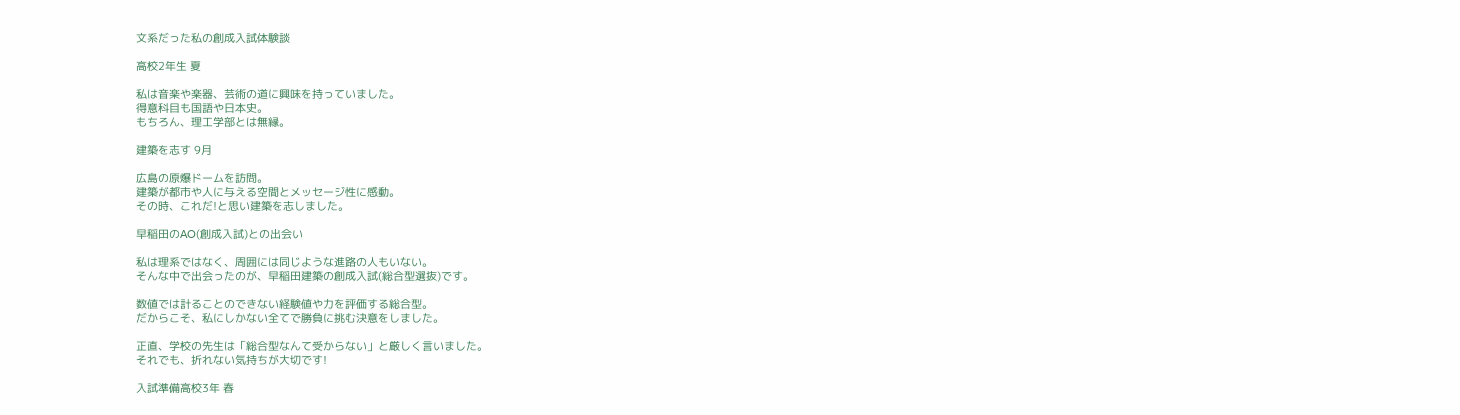文系だった私の創成入試体験談

高校2年生 夏

私は音楽や楽器、芸術の道に興味を持っていました。
得意科目も国語や日本史。
もちろん、理工学部とは無縁。

建築を志す 9月

広島の原爆ドームを訪問。
建築が都市や人に与える空間とメッセージ性に感動。
その時、これだ!と思い建築を志しました。

早稲田のAO(創成入試)との出会い

私は理系ではなく、周囲には同じような進路の人もいない。
そんな中で出会ったのが、早稲田建築の創成入試(総合型選抜)です。

数値では計ることのできない経験値や力を評価する総合型。
だからこそ、私にしかない全てで勝負に挑む決意をしました。

正直、学校の先生は「総合型なんて受からない」と厳しく言いました。
それでも、折れない気持ちが大切です!

入試準備高校3年 春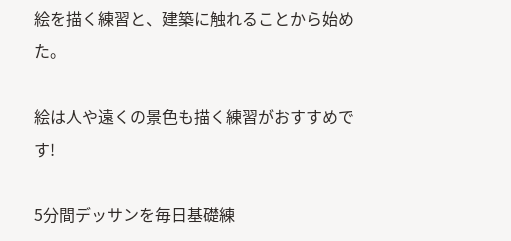絵を描く練習と、建築に触れることから始めた。

絵は人や遠くの景色も描く練習がおすすめです!

5分間デッサンを毎日基礎練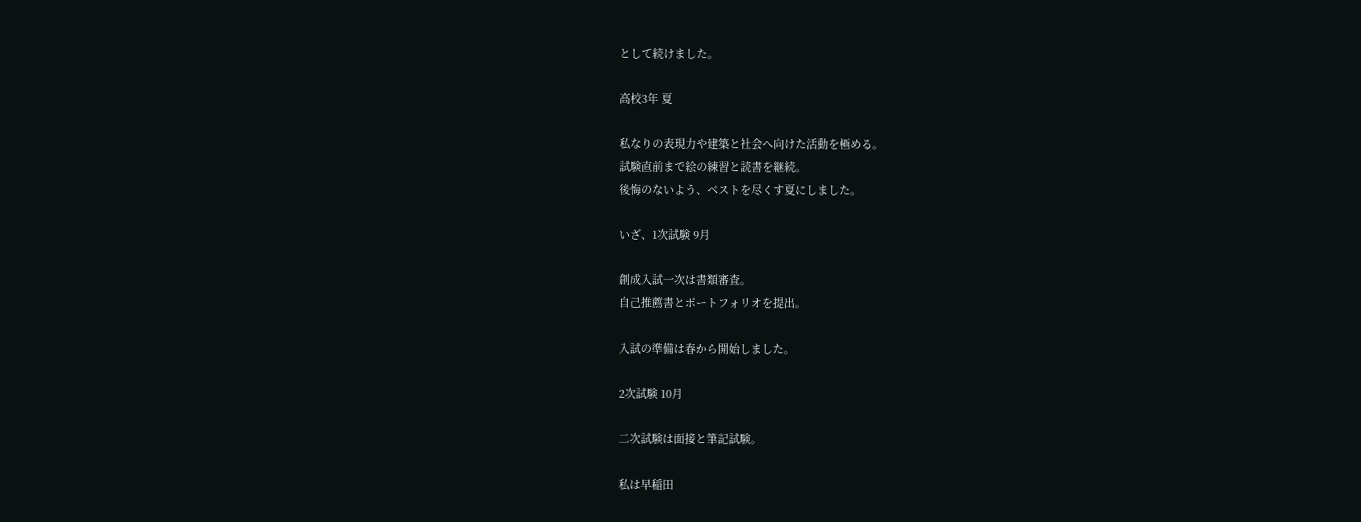として続けました。

高校3年 夏

私なりの表現力や建築と社会へ向けた活動を極める。
試験直前まで絵の練習と読書を継続。
後悔のないよう、ベストを尽くす夏にしました。

いざ、1次試験 9月

創成入試一次は書類審査。
自己推薦書とポートフォリオを提出。

入試の準備は春から開始しました。

2次試験 10月

二次試験は面接と筆記試験。

私は早稲田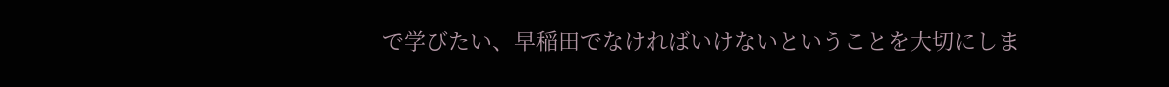で学びたい、早稲田でなければいけないということを大切にしま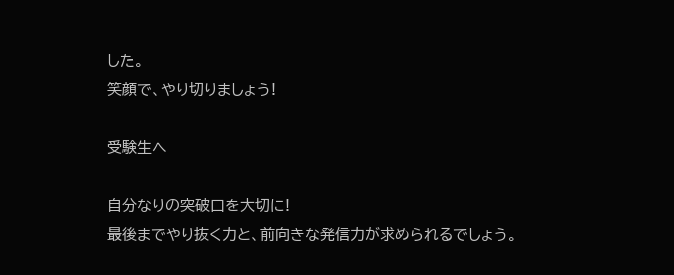した。
笑顔で、やり切りましょう!

受験生へ

自分なりの突破口を大切に!
最後までやり抜く力と、前向きな発信力が求められるでしょう。